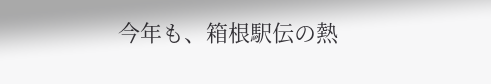今年も、箱根駅伝の熱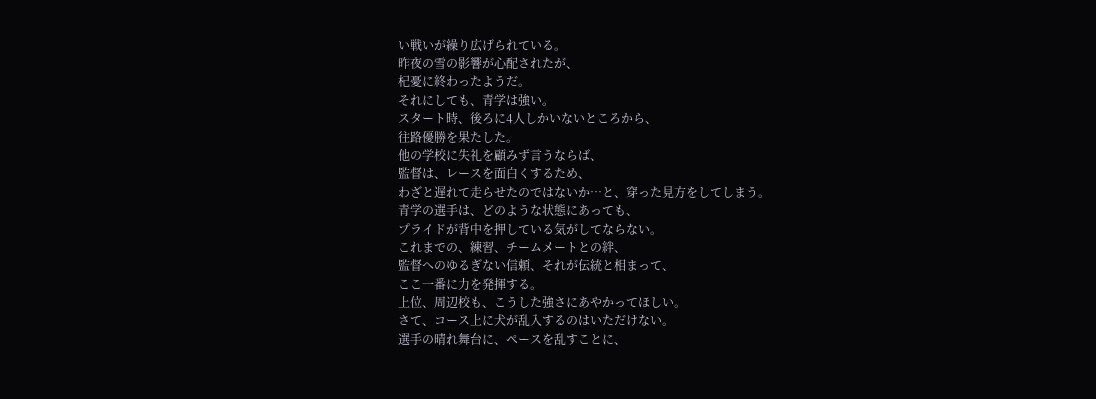い戦いが繰り広げられている。
昨夜の雪の影響が心配されたが、
杞憂に終わったようだ。
それにしても、青学は強い。
スタート時、後ろに4人しかいないところから、
往路優勝を果たした。
他の学校に失礼を顧みず言うならば、
監督は、レースを面白くするため、
わざと遅れて走らせたのではないか…と、穿った見方をしてしまう。
青学の選手は、どのような状態にあっても、
プライドが背中を押している気がしてならない。
これまでの、練習、チームメートとの絆、
監督へのゆるぎない信頼、それが伝統と相まって、
ここ一番に力を発揮する。
上位、周辺校も、こうした強さにあやかってほしい。
さて、コース上に犬が乱入するのはいただけない。
選手の晴れ舞台に、ペースを乱すことに、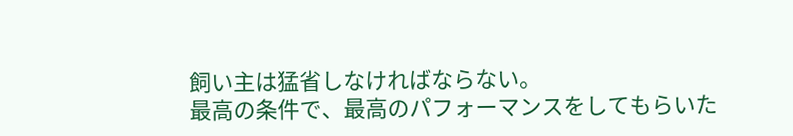飼い主は猛省しなければならない。
最高の条件で、最高のパフォーマンスをしてもらいた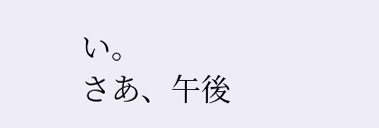い。
さあ、午後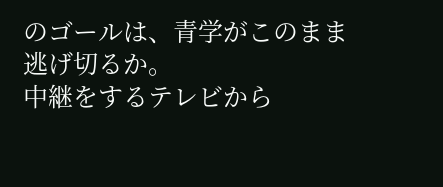のゴールは、青学がこのまま逃げ切るか。
中継をするテレビから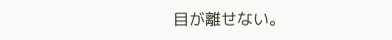目が離せない。